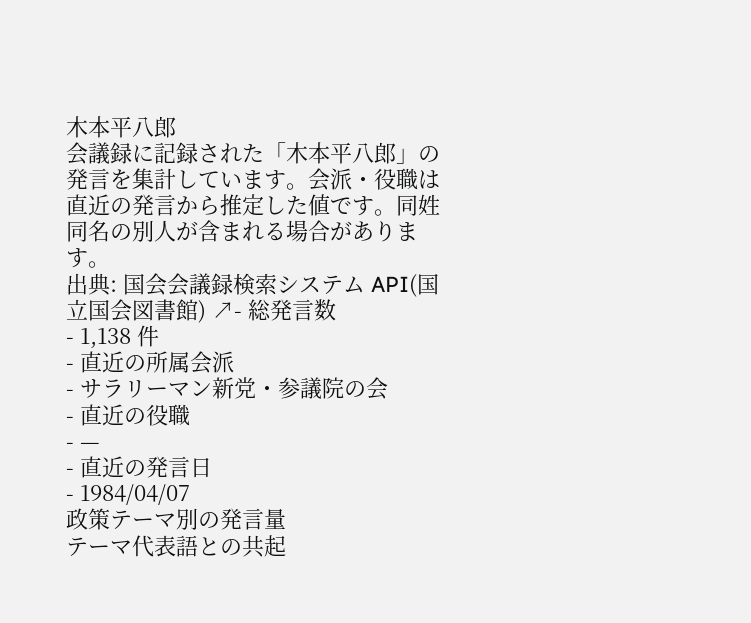木本平八郎
会議録に記録された「木本平八郎」の発言を集計しています。会派・役職は直近の発言から推定した値です。同姓同名の別人が含まれる場合があります。
出典: 国会会議録検索システム API(国立国会図書館) ↗- 総発言数
- 1,138 件
- 直近の所属会派
- サラリーマン新党・参議院の会
- 直近の役職
- —
- 直近の発言日
- 1984/04/07
政策テーマ別の発言量
テーマ代表語との共起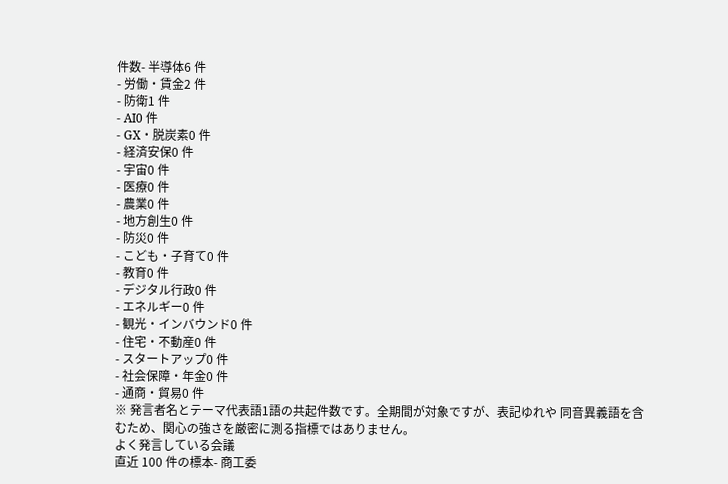件数- 半導体6 件
- 労働・賃金2 件
- 防衛1 件
- AI0 件
- GX・脱炭素0 件
- 経済安保0 件
- 宇宙0 件
- 医療0 件
- 農業0 件
- 地方創生0 件
- 防災0 件
- こども・子育て0 件
- 教育0 件
- デジタル行政0 件
- エネルギー0 件
- 観光・インバウンド0 件
- 住宅・不動産0 件
- スタートアップ0 件
- 社会保障・年金0 件
- 通商・貿易0 件
※ 発言者名とテーマ代表語1語の共起件数です。全期間が対象ですが、表記ゆれや 同音異義語を含むため、関心の強さを厳密に測る指標ではありません。
よく発言している会議
直近 100 件の標本- 商工委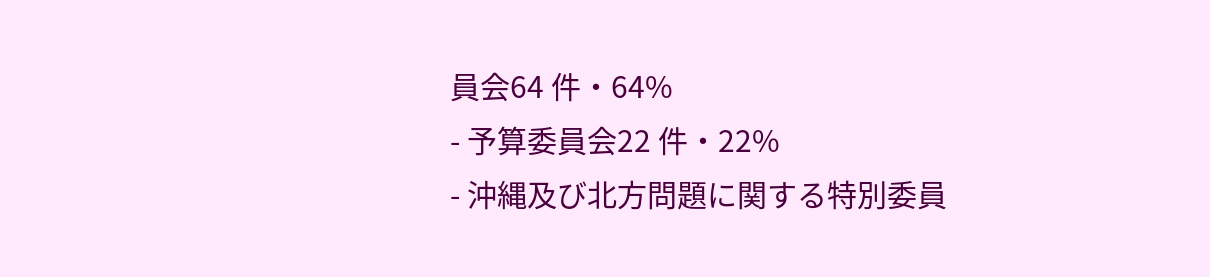員会64 件・64%
- 予算委員会22 件・22%
- 沖縄及び北方問題に関する特別委員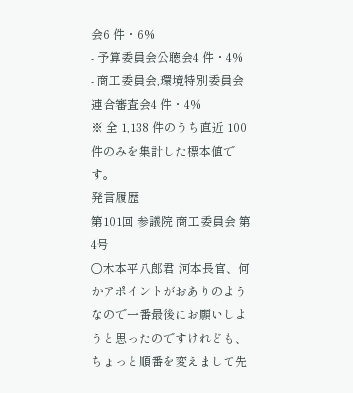会6 件・6%
- 予算委員会公聴会4 件・4%
- 商工委員会,環境特別委員会連合審査会4 件・4%
※ 全 1,138 件のうち直近 100 件のみを集計した標本値です。
発言履歴
第101回 参議院 商工委員会 第4号
○木本平八郎君 河本長官、何かアポイントがおありのようなので一番最後にお願いしようと思ったのですけれども、ちょっと順番を変えまして先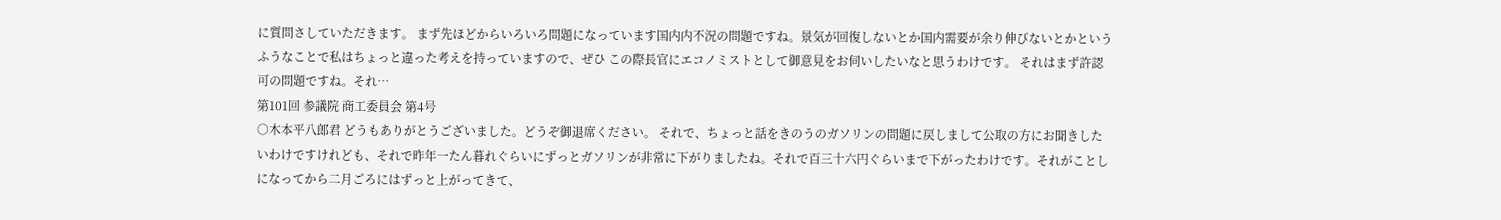に質問さしていただきます。 まず先ほどからいろいろ問題になっています国内内不況の問題ですね。景気が回復しないとか国内需要が余り伸びないとかというふうなことで私はちょっと違った考えを持っていますので、ぜひ この際長官にエコノミストとして御意見をお伺いしたいなと思うわけです。 それはまず許認可の問題ですね。それ…
第101回 参議院 商工委員会 第4号
○木本平八郎君 どうもありがとうございました。どうぞ御退席ください。 それで、ちょっと話をきのうのガソリンの問題に戻しまして公取の方にお聞きしたいわけですけれども、それで昨年一たん暮れぐらいにずっとガソリンが非常に下がりましたね。それで百三十六円ぐらいまで下がったわけです。それがことしになってから二月ごろにはずっと上がってきて、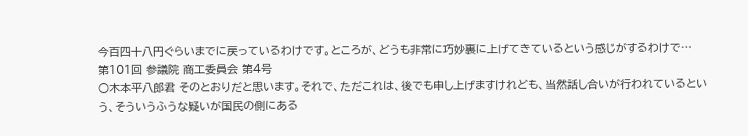今百四十八円ぐらいまでに戻っているわけです。ところが、どうも非常に巧妙裏に上げてきているという感じがするわけで…
第101回 参議院 商工委員会 第4号
○木本平八郎君 そのとおりだと思います。それで、ただこれは、後でも申し上げますけれども、当然話し合いが行われているという、そういうふうな疑いが国民の側にある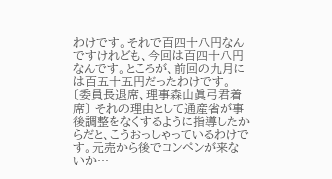わけです。それで百四十八円なんですけれども、今回は百四十八円なんです。ところが、前回の九月には百五十五円だったわけです。 〔委員長退席、理事森山眞弓君着席〕 それの理由として通産省が事後調整をなくするように指導したからだと、こうおっしゃっているわけです。元売から後でコンペンが来ないか…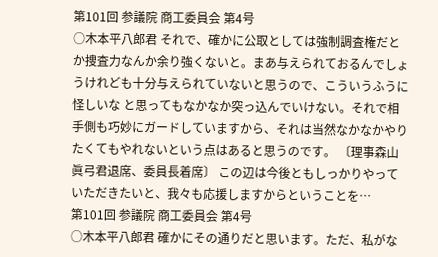第101回 参議院 商工委員会 第4号
○木本平八郎君 それで、確かに公取としては強制調査権だとか捜査力なんか余り強くないと。まあ与えられておるんでしょうけれども十分与えられていないと思うので、こういうふうに怪しいな と思ってもなかなか突っ込んでいけない。それで相手側も巧妙にガードしていますから、それは当然なかなかやりたくてもやれないという点はあると思うのです。 〔理事森山眞弓君退席、委員長着席〕 この辺は今後ともしっかりやっていただきたいと、我々も応援しますからということを…
第101回 参議院 商工委員会 第4号
○木本平八郎君 確かにその通りだと思います。ただ、私がな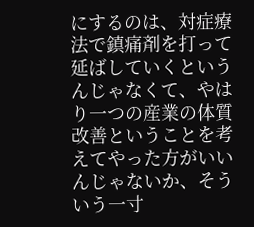にするのは、対症療法で鎮痛剤を打って延ばしていくというんじゃなくて、やはり一つの産業の体質改善ということを考えてやった方がいいんじゃないか、そういう一寸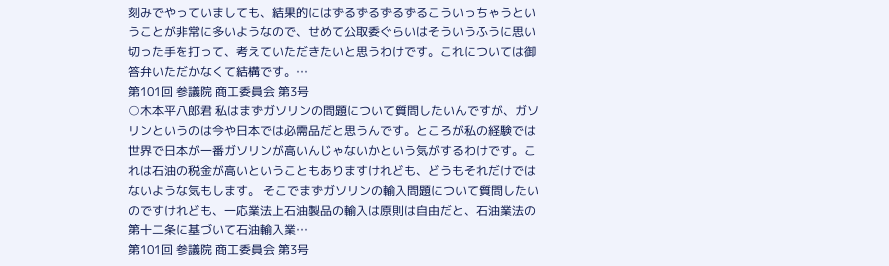刻みでやっていましても、結果的にはずるずるずるずるこういっちゃうということが非常に多いようなので、せめて公取委ぐらいはそういうふうに思い切った手を打って、考えていただきたいと思うわけです。これについては御答弁いただかなくて結構です。…
第101回 参議院 商工委員会 第3号
○木本平八郎君 私はまずガソリンの問題について質問したいんですが、ガソリンというのは今や日本では必需品だと思うんです。ところが私の経験では世界で日本が一番ガソリンが高いんじゃないかという気がするわけです。これは石油の税金が高いということもありますけれども、どうもそれだけではないような気もします。 そこでまずガソリンの輸入問題について質問したいのですけれども、一応業法上石油製品の輸入は原則は自由だと、石油業法の第十二条に基づいて石油輸入業…
第101回 参議院 商工委員会 第3号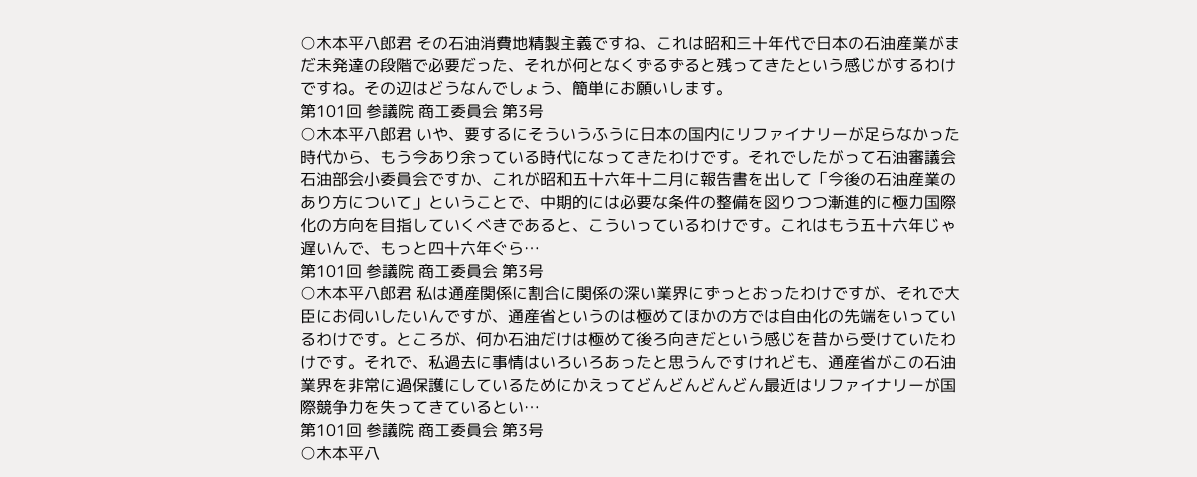○木本平八郎君 その石油消費地精製主義ですね、これは昭和三十年代で日本の石油産業がまだ未発達の段階で必要だった、それが何となくずるずると残ってきたという感じがするわけですね。その辺はどうなんでしょう、簡単にお願いします。
第101回 参議院 商工委員会 第3号
○木本平八郎君 いや、要するにそういうふうに日本の国内にリファイナリーが足らなかった時代から、もう今あり余っている時代になってきたわけです。それでしたがって石油審議会石油部会小委員会ですか、これが昭和五十六年十二月に報告書を出して「今後の石油産業のあり方について」ということで、中期的には必要な条件の整備を図りつつ漸進的に極力国際化の方向を目指していくべきであると、こういっているわけです。これはもう五十六年じゃ遅いんで、もっと四十六年ぐら…
第101回 参議院 商工委員会 第3号
○木本平八郎君 私は通産関係に割合に関係の深い業界にずっとおったわけですが、それで大臣にお伺いしたいんですが、通産省というのは極めてほかの方では自由化の先端をいっているわけです。ところが、何か石油だけは極めて後ろ向きだという感じを昔から受けていたわけです。それで、私過去に事情はいろいろあったと思うんですけれども、通産省がこの石油業界を非常に過保護にしているためにかえってどんどんどんどん最近はリファイナリーが国際競争力を失ってきているとい…
第101回 参議院 商工委員会 第3号
○木本平八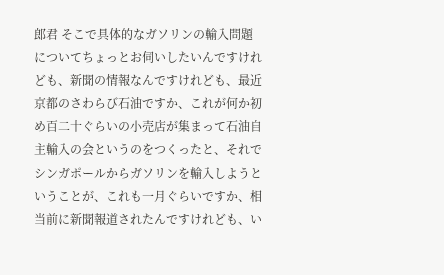郎君 そこで具体的なガソリンの輸入問題についてちょっとお伺いしたいんですけれども、新聞の情報なんですけれども、最近京都のさわらび石油ですか、これが何か初め百二十ぐらいの小売店が集まって石油自主輸入の会というのをつくったと、それでシンガポールからガソリンを輸入しようということが、これも一月ぐらいですか、相当前に新聞報道されたんですけれども、い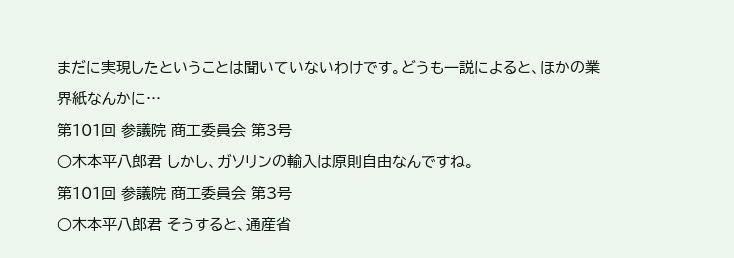まだに実現したということは聞いていないわけです。どうも一説によると、ほかの業界紙なんかに…
第101回 参議院 商工委員会 第3号
○木本平八郎君 しかし、ガソリンの輸入は原則自由なんですね。
第101回 参議院 商工委員会 第3号
○木本平八郎君 そうすると、通産省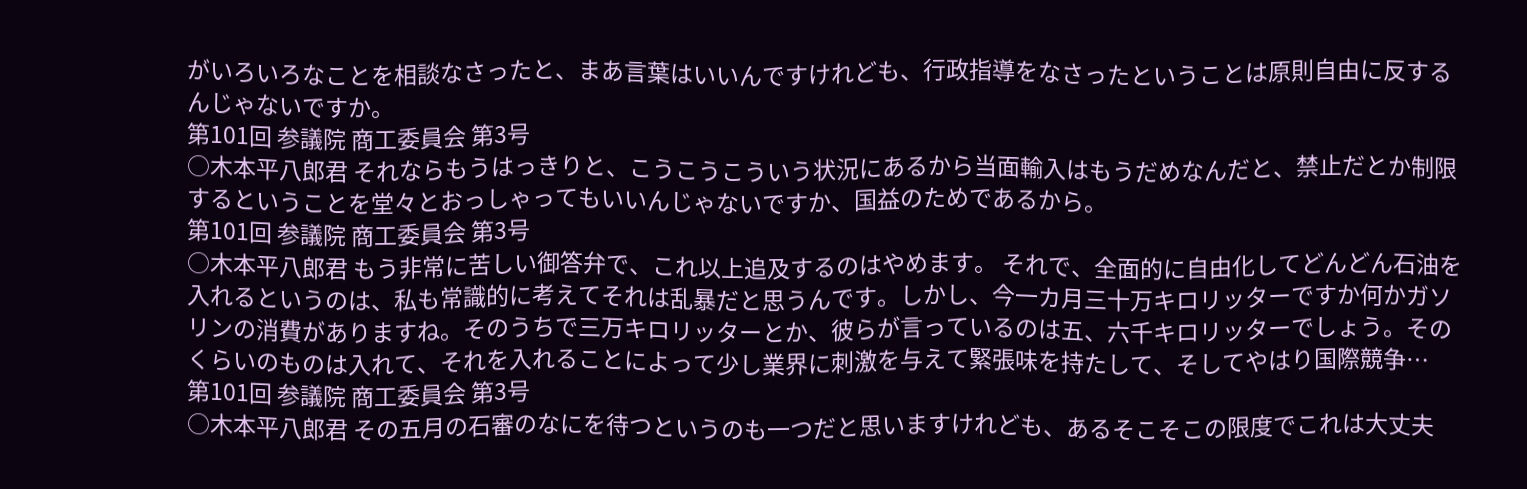がいろいろなことを相談なさったと、まあ言葉はいいんですけれども、行政指導をなさったということは原則自由に反するんじゃないですか。
第101回 参議院 商工委員会 第3号
○木本平八郎君 それならもうはっきりと、こうこうこういう状況にあるから当面輸入はもうだめなんだと、禁止だとか制限するということを堂々とおっしゃってもいいんじゃないですか、国益のためであるから。
第101回 参議院 商工委員会 第3号
○木本平八郎君 もう非常に苦しい御答弁で、これ以上追及するのはやめます。 それで、全面的に自由化してどんどん石油を入れるというのは、私も常識的に考えてそれは乱暴だと思うんです。しかし、今一カ月三十万キロリッターですか何かガソリンの消費がありますね。そのうちで三万キロリッターとか、彼らが言っているのは五、六千キロリッターでしょう。そのくらいのものは入れて、それを入れることによって少し業界に刺激を与えて緊張味を持たして、そしてやはり国際競争…
第101回 参議院 商工委員会 第3号
○木本平八郎君 その五月の石審のなにを待つというのも一つだと思いますけれども、あるそこそこの限度でこれは大丈夫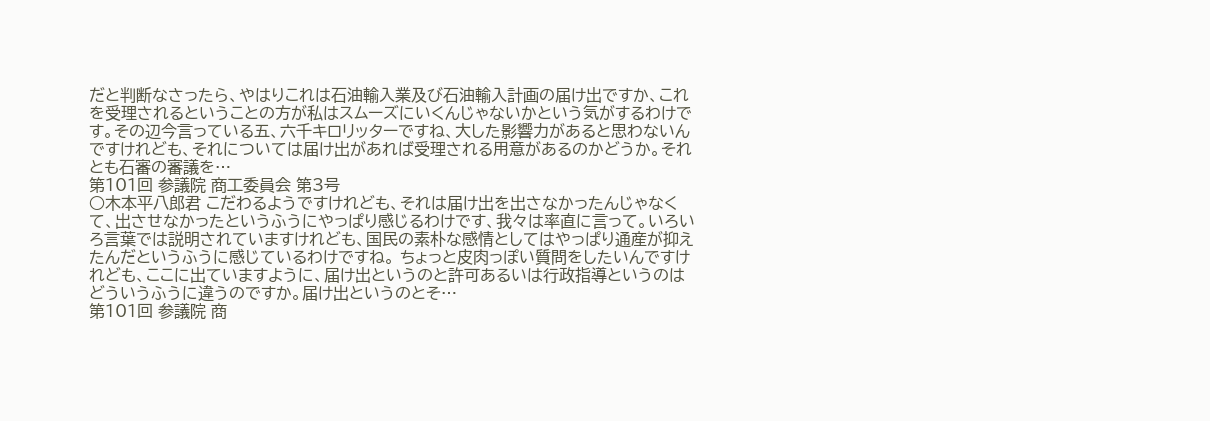だと判断なさったら、やはりこれは石油輸入業及び石油輸入計画の届け出ですか、これを受理されるということの方が私はスムーズにいくんじゃないかという気がするわけです。その辺今言っている五、六千キロリッターですね、大した影響力があると思わないんですけれども、それについては届け出があれば受理される用意があるのかどうか。それとも石審の審議を…
第101回 参議院 商工委員会 第3号
○木本平八郎君 こだわるようですけれども、それは届け出を出さなかったんじゃなくて、出させなかったというふうにやっぱり感じるわけです、我々は率直に言って。いろいろ言葉では説明されていますけれども、国民の素朴な感情としてはやっぱり通産が抑えたんだというふうに感じているわけですね。 ちょっと皮肉っぽい質問をしたいんですけれども、ここに出ていますように、届け出というのと許可あるいは行政指導というのはどういうふうに違うのですか。届け出というのとそ…
第101回 参議院 商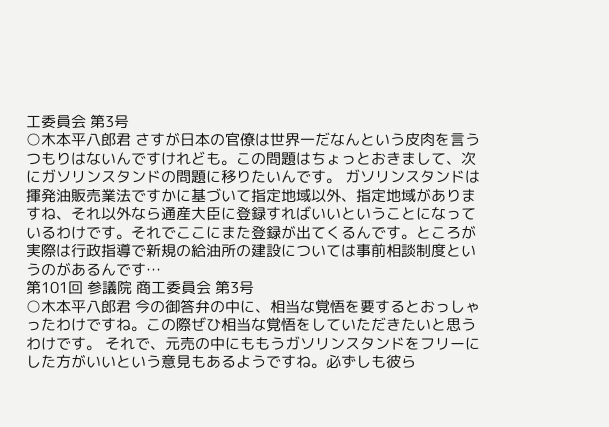工委員会 第3号
○木本平八郎君 さすが日本の官僚は世界一だなんという皮肉を言うつもりはないんですけれども。この問題はちょっとおきまして、次にガソリンスタンドの問題に移りたいんです。 ガソリンスタンドは揮発油販売業法ですかに基づいて指定地域以外、指定地域がありますね、それ以外なら通産大臣に登録すればいいということになっているわけです。それでここにまた登録が出てくるんです。ところが実際は行政指導で新規の給油所の建設については事前相談制度というのがあるんです…
第101回 参議院 商工委員会 第3号
○木本平八郎君 今の御答弁の中に、相当な覚悟を要するとおっしゃったわけですね。この際ぜひ相当な覚悟をしていただきたいと思うわけです。 それで、元売の中にももうガソリンスタンドをフリーにした方がいいという意見もあるようですね。必ずしも彼ら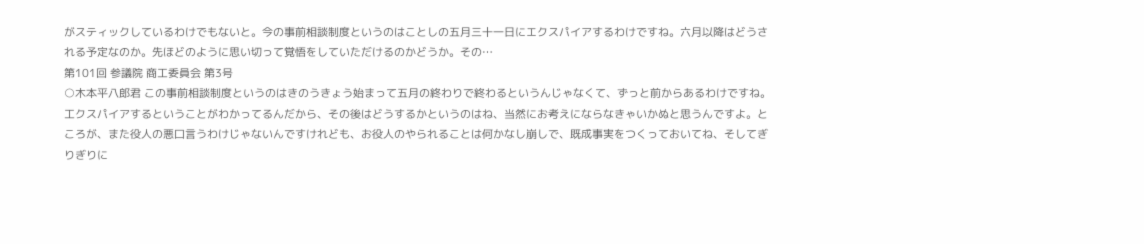がスティックしているわけでもないと。今の事前相談制度というのはことしの五月三十一日にエクスパイアするわけですね。六月以降はどうされる予定なのか。先ほどのように思い切って覚悟をしていただけるのかどうか。その…
第101回 参議院 商工委員会 第3号
○木本平八郎君 この事前相談制度というのはきのうきょう始まって五月の終わりで終わるというんじゃなくて、ずっと前からあるわけですね。工クスパイアするということがわかってるんだから、その後はどうするかというのはね、当然にお考えにならなきゃいかぬと思うんですよ。ところが、また役人の悪口言うわけじゃないんですけれども、お役人のやられることは何かなし崩しで、既成事実をつくっておいてね、そしてぎりぎりに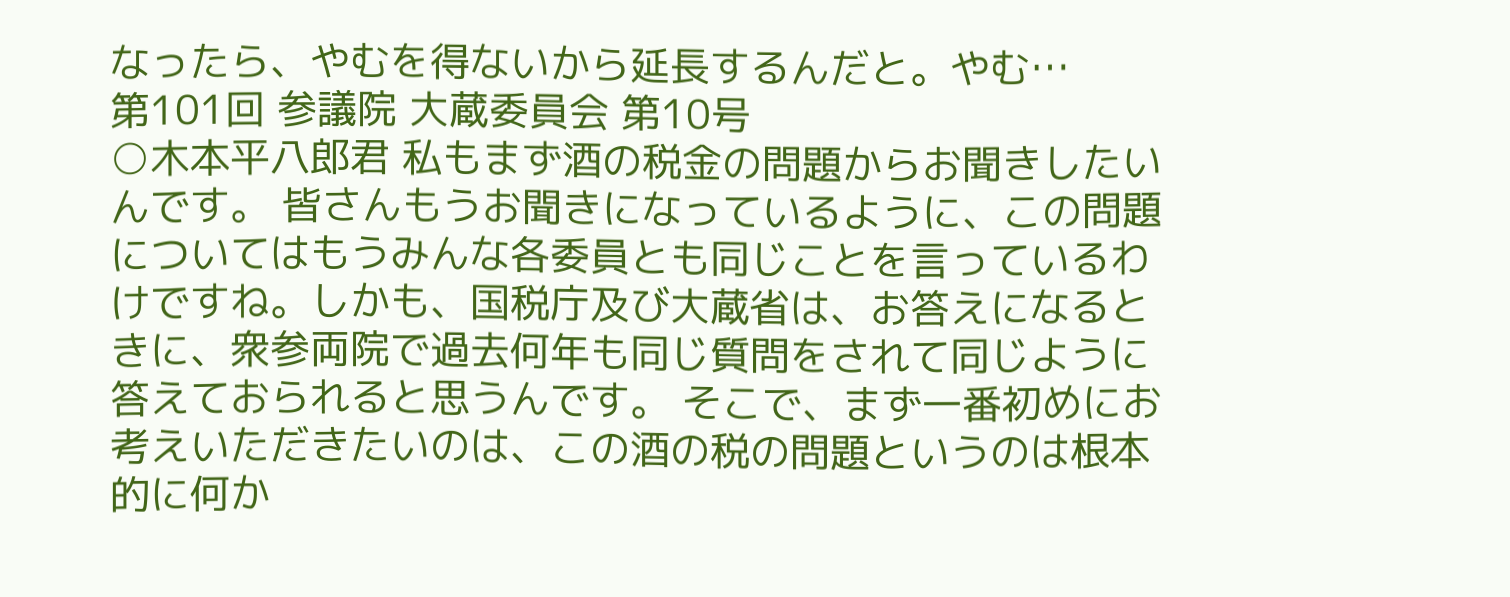なったら、やむを得ないから延長するんだと。やむ…
第101回 参議院 大蔵委員会 第10号
○木本平八郎君 私もまず酒の税金の問題からお聞きしたいんです。 皆さんもうお聞きになっているように、この問題についてはもうみんな各委員とも同じことを言っているわけですね。しかも、国税庁及び大蔵省は、お答えになるときに、衆参両院で過去何年も同じ質問をされて同じように答えておられると思うんです。 そこで、まず一番初めにお考えいただきたいのは、この酒の税の問題というのは根本的に何か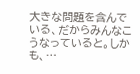大きな問題を含んでいる、だからみんなこうなっていると。しかも、…